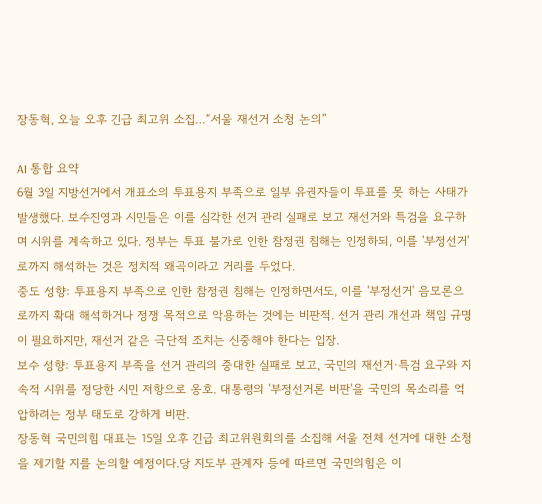장동혁, 오늘 오후 긴급 최고위 소집…“서울 재선거 소청 논의”

AI 통합 요약
6월 3일 지방선거에서 개표소의 투표용지 부족으로 일부 유권자들이 투표를 못 하는 사태가 발생했다. 보수진영과 시민들은 이를 심각한 선거 관리 실패로 보고 재선거와 특검을 요구하며 시위를 계속하고 있다. 정부는 투표 불가로 인한 참정권 침해는 인정하되, 이를 '부정선거'로까지 해석하는 것은 정치적 왜곡이라고 거리를 두었다.
중도 성향: 투표용지 부족으로 인한 참정권 침해는 인정하면서도, 이를 '부정선거' 음모론으로까지 확대 해석하거나 정쟁 목적으로 악용하는 것에는 비판적. 선거 관리 개선과 책임 규명이 필요하지만, 재선거 같은 극단적 조치는 신중해야 한다는 입장.
보수 성향: 투표용지 부족을 선거 관리의 중대한 실패로 보고, 국민의 재선거·특검 요구와 지속적 시위를 정당한 시민 저항으로 옹호. 대통령의 '부정선거론 비판'을 국민의 목소리를 억압하려는 정부 태도로 강하게 비판.
장동혁 국민의힘 대표는 15일 오후 긴급 최고위원회의를 소집해 서울 전체 선거에 대한 소청을 제기할 지를 논의할 예정이다.당 지도부 관계자 등에 따르면 국민의힘은 이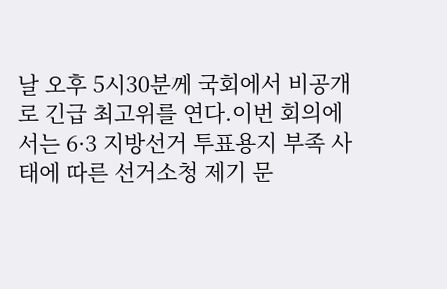날 오후 5시30분께 국회에서 비공개로 긴급 최고위를 연다.이번 회의에서는 6·3 지방선거 투표용지 부족 사태에 따른 선거소청 제기 문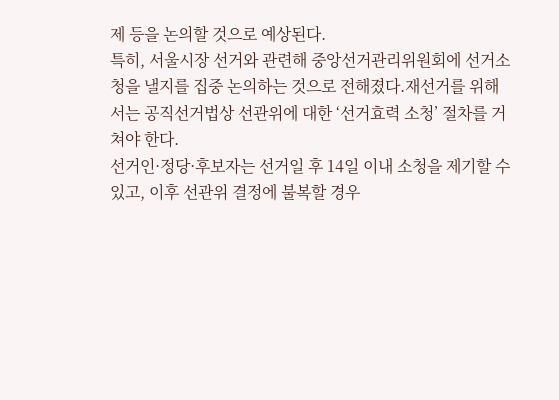제 등을 논의할 것으로 예상된다.
특히, 서울시장 선거와 관련해 중앙선거관리위원회에 선거소청을 낼지를 집중 논의하는 것으로 전해졌다.재선거를 위해서는 공직선거법상 선관위에 대한 ‘선거효력 소청’ 절차를 거쳐야 한다.
선거인·정당·후보자는 선거일 후 14일 이내 소청을 제기할 수 있고, 이후 선관위 결정에 불복할 경우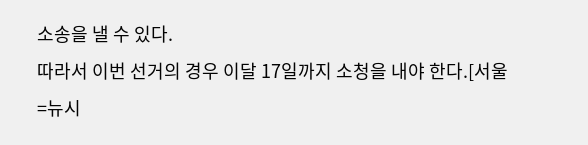소송을 낼 수 있다.
따라서 이번 선거의 경우 이달 17일까지 소청을 내야 한다.[서울=뉴시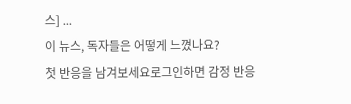스] ...
이 뉴스, 독자들은 어떻게 느꼈나요?
첫 반응을 남겨보세요로그인하면 감정 반응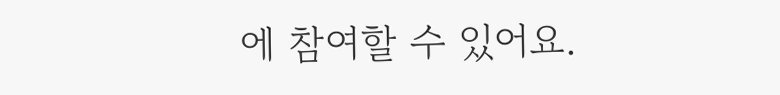에 참여할 수 있어요.